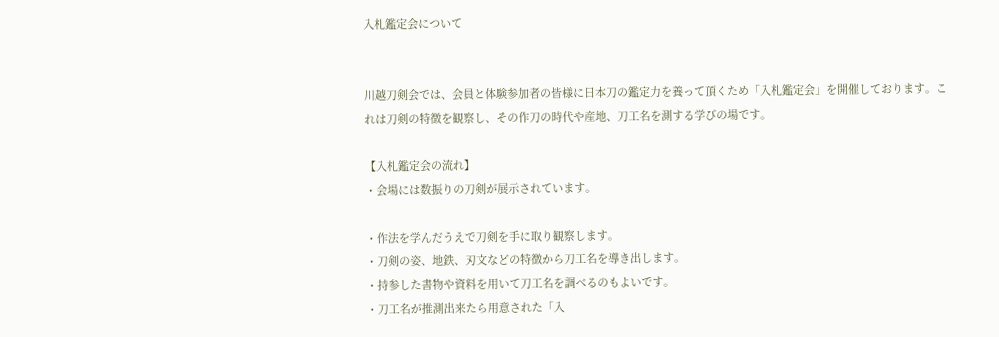入札鑑定会について


川越刀剣会では、会員と体験参加者の皆様に日本刀の鑑定力を養って頂くため「入札鑑定会」を開催しております。これは刀剣の特徴を観察し、その作刀の時代や産地、刀工名を測する学びの場です。

【入札鑑定会の流れ】
・会場には数振りの刀剣が展示されています。

・作法を学んだうえで刀剣を手に取り観察します。
・刀剣の姿、地鉄、刃文などの特徴から刀工名を導き出します。
・持参した書物や資料を用いて刀工名を調べるのもよいです。
・刀工名が推測出来たら用意された「入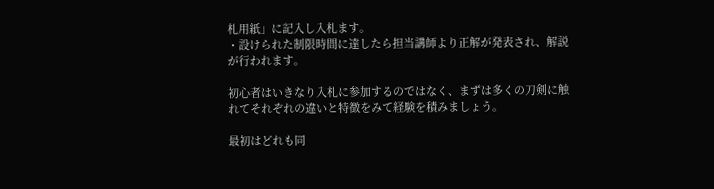札用紙」に記入し入札ます。
・設けられた制限時間に達したら担当講師より正解が発表され、解説が行われます。

初心者はいきなり入札に参加するのではなく、まずは多くの刀剣に触れてそれぞれの違いと特徴をみて経験を積みましょう。

最初はどれも同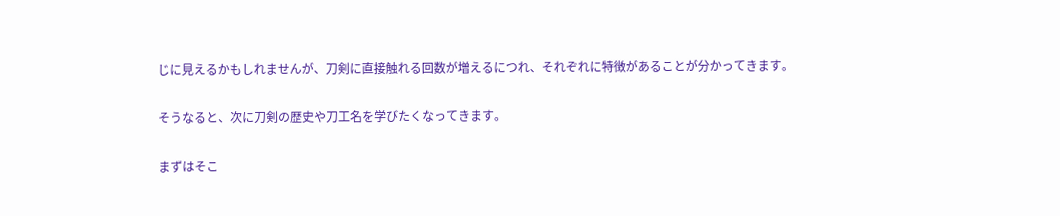じに見えるかもしれませんが、刀剣に直接触れる回数が増えるにつれ、それぞれに特徴があることが分かってきます。

そうなると、次に刀剣の歴史や刀工名を学びたくなってきます。

まずはそこ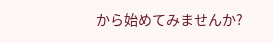から始めてみませんか?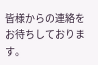皆様からの連絡をお待ちしております。